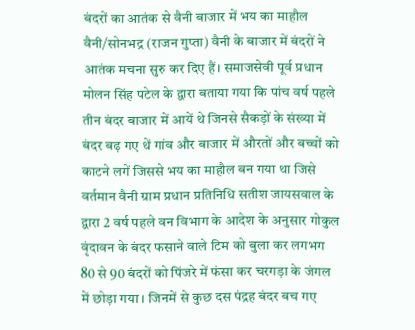बंदरों का आतंक से वैनी बाजार में भय का माहौल
वैनी/सोनभद्र (राजन गुप्ता) वैनी के बाजार में बंदरों ने आतंक मचना सुरु कर दिए हैं। समाजसेवी पूर्व प्रधान मोलन सिंह पटेल के द्वारा बताया गया कि पांच वर्ष पहले तीन बंदर बाजार में आयें थे जिनसे सैकड़ों के संख्या में बंदर बढ़ गए थें गांव और बाजार में औरतों और बच्चों को काटने लगें जिससे भय का माहौल बन गया था जिसे वर्तमान वैनी ग्राम प्रधान प्रतिनिधि सतीश जायसवाल के द्वारा 2 वर्ष पहले वन विभाग के आदेश के अनुसार गोकुल वृंदावन के बंदर फसाने वाले टिम को बुला कर लगभग 80 से 90 बंदरों को पिंजरे में फंसा कर चरगड़ा के जंगल में छोड़ा गया। जिनमें से कुछ दस पंद्रह बंदर बच गए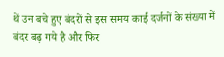थें उन बचे हुए बंदरों से इस समय काई दर्जनों के संख्या में बंदर बढ़ गये है और फिर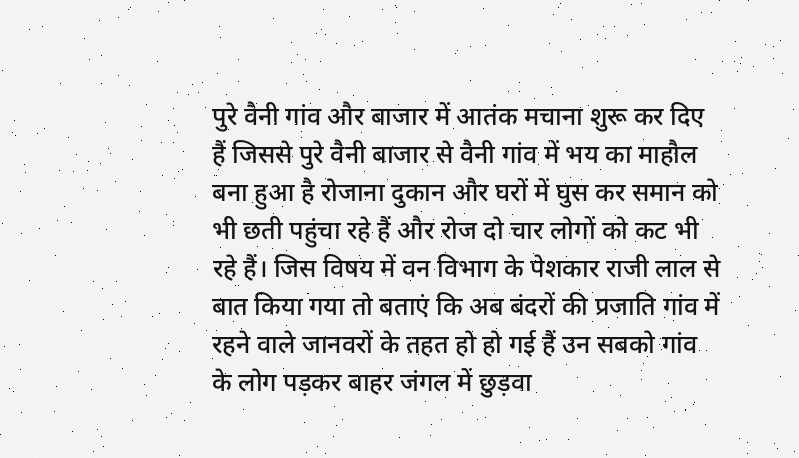पुरे वैनी गांव और बाजार में आतंक मचाना शुरू कर दिए हैं जिससे पुरे वैनी बाजार से वैनी गांव में भय का माहौल बना हुआ है रोजाना दुकान और घरों में घुस कर समान को भी छती पहुंचा रहे हैं और रोज दो चार लोगों को कट भी रहे हैं। जिस विषय में वन विभाग के पेशकार राजी लाल से बात किया गया तो बताएं कि अब बंदरों की प्रजाति गांव में रहने वाले जानवरों के तहत हो हो गई हैं उन सबको गांव के लोग पड़कर बाहर जंगल में छुड़वा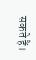सकते हैं।